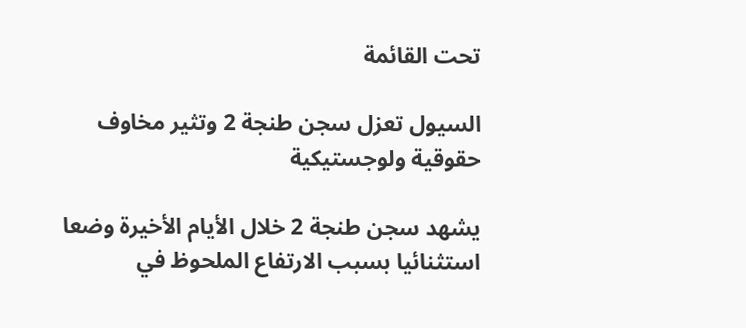تحت القائمة

السيول تعزل سجن طنجة 2 وتثير مخاوف حقوقية ولوجستيكية

يشهد سجن طنجة 2 خلال الأيام الأخيرة وضعا استثنائيا بسبب الارتفاع الملحوظ في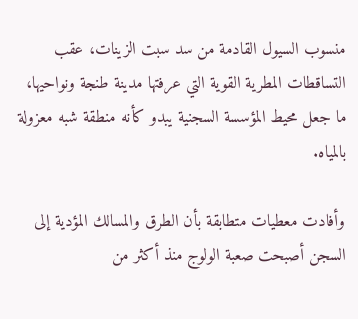منسوب السيول القادمة من سد سبت الزينات، عقب التساقطات المطرية القوية التي عرفتها مدينة طنجة ونواحيها، ما جعل محيط المؤسسة السجنية يبدو كأنه منطقة شبه معزولة بالمياه.

وأفادت معطيات متطابقة بأن الطرق والمسالك المؤدية إلى السجن أصبحت صعبة الولوج منذ أكثر من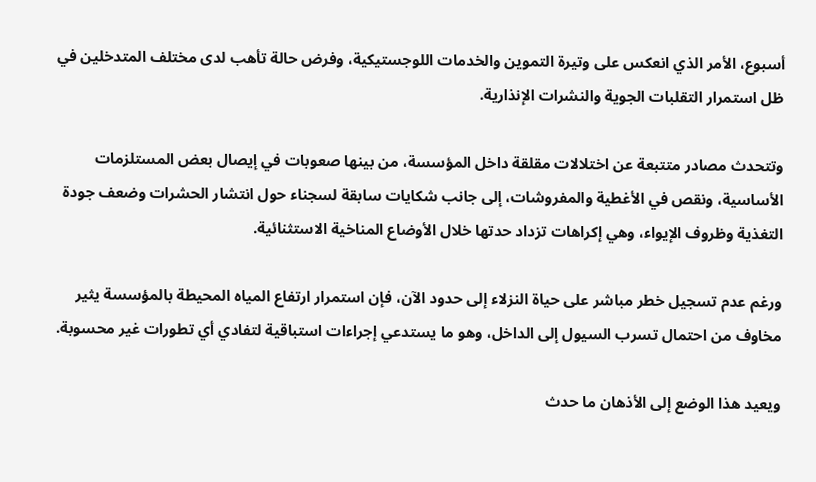أسبوع، الأمر الذي انعكس على وتيرة التموين والخدمات اللوجستيكية، وفرض حالة تأهب لدى مختلف المتدخلين في ظل استمرار التقلبات الجوية والنشرات الإنذارية.

وتتحدث مصادر متتبعة عن اختلالات مقلقة داخل المؤسسة، من بينها صعوبات في إيصال بعض المستلزمات الأساسية، ونقص في الأغطية والمفروشات، إلى جانب شكايات سابقة لسجناء حول انتشار الحشرات وضعف جودة التغذية وظروف الإيواء، وهي إكراهات تزداد حدتها خلال الأوضاع المناخية الاستثنائية.

ورغم عدم تسجيل خطر مباشر على حياة النزلاء إلى حدود الآن، فإن استمرار ارتفاع المياه المحيطة بالمؤسسة يثير مخاوف من احتمال تسرب السيول إلى الداخل، وهو ما يستدعي إجراءات استباقية لتفادي أي تطورات غير محسوبة.

ويعيد هذا الوضع إلى الأذهان ما حدث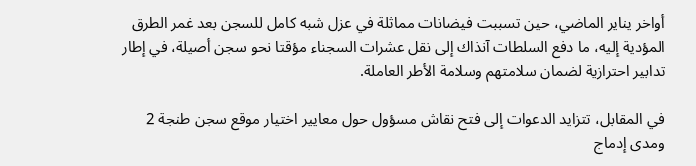أواخر يناير الماضي، حين تسببت فيضانات مماثلة في عزل شبه كامل للسجن بعد غمر الطرق المؤدية إليه، ما دفع السلطات آنذاك إلى نقل عشرات السجناء مؤقتا نحو سجن أصيلة، في إطار تدابير احترازية لضمان سلامتهم وسلامة الأطر العاملة.

في المقابل، تتزايد الدعوات إلى فتح نقاش مسؤول حول معايير اختيار موقع سجن طنجة 2 ومدى إدماج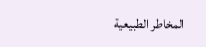المخاطر الطبيعية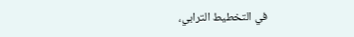في التخطيط الترابي،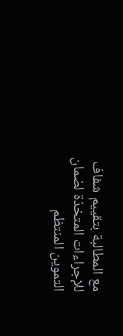مع المطالبة بتقييم شفاف للإجراءات المتخذة لضمان التموين المنتظم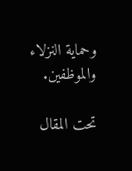وحماية النزلاء والموظفين.

تحت المقال